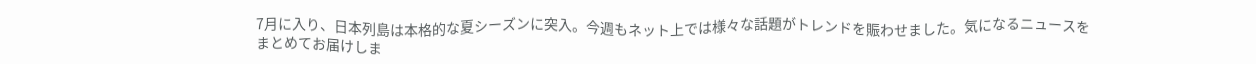7月に入り、日本列島は本格的な夏シーズンに突入。今週もネット上では様々な話題がトレンドを賑わせました。気になるニュースをまとめてお届けしま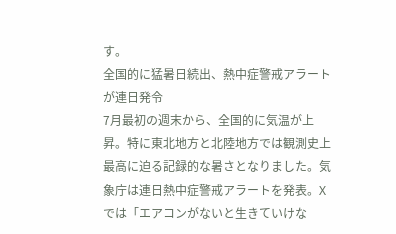す。
全国的に猛暑日続出、熱中症警戒アラートが連日発令
7月最初の週末から、全国的に気温が上昇。特に東北地方と北陸地方では観測史上最高に迫る記録的な暑さとなりました。気象庁は連日熱中症警戒アラートを発表。Xでは「エアコンがないと生きていけな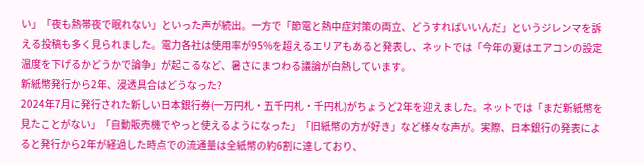い」「夜も熱帯夜で眠れない」といった声が続出。一方で「節電と熱中症対策の両立、どうすればいいんだ」というジレンマを訴える投稿も多く見られました。電力各社は使用率が95%を超えるエリアもあると発表し、ネットでは「今年の夏はエアコンの設定温度を下げるかどうかで論争」が起こるなど、暑さにまつわる議論が白熱しています。
新紙幣発行から2年、浸透具合はどうなった?
2024年7月に発行された新しい日本銀行券(一万円札・五千円札・千円札)がちょうど2年を迎えました。ネットでは「まだ新紙幣を見たことがない」「自動販売機でやっと使えるようになった」「旧紙幣の方が好き」など様々な声が。実際、日本銀行の発表によると発行から2年が経過した時点での流通量は全紙幣の約6割に達しており、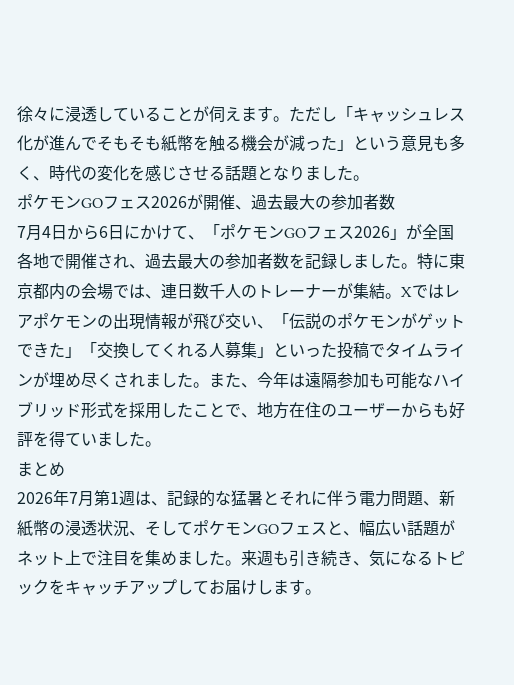徐々に浸透していることが伺えます。ただし「キャッシュレス化が進んでそもそも紙幣を触る機会が減った」という意見も多く、時代の変化を感じさせる話題となりました。
ポケモンGOフェス2026が開催、過去最大の参加者数
7月4日から6日にかけて、「ポケモンGOフェス2026」が全国各地で開催され、過去最大の参加者数を記録しました。特に東京都内の会場では、連日数千人のトレーナーが集結。Xではレアポケモンの出現情報が飛び交い、「伝説のポケモンがゲットできた」「交換してくれる人募集」といった投稿でタイムラインが埋め尽くされました。また、今年は遠隔参加も可能なハイブリッド形式を採用したことで、地方在住のユーザーからも好評を得ていました。
まとめ
2026年7月第1週は、記録的な猛暑とそれに伴う電力問題、新紙幣の浸透状況、そしてポケモンGOフェスと、幅広い話題がネット上で注目を集めました。来週も引き続き、気になるトピックをキャッチアップしてお届けします。